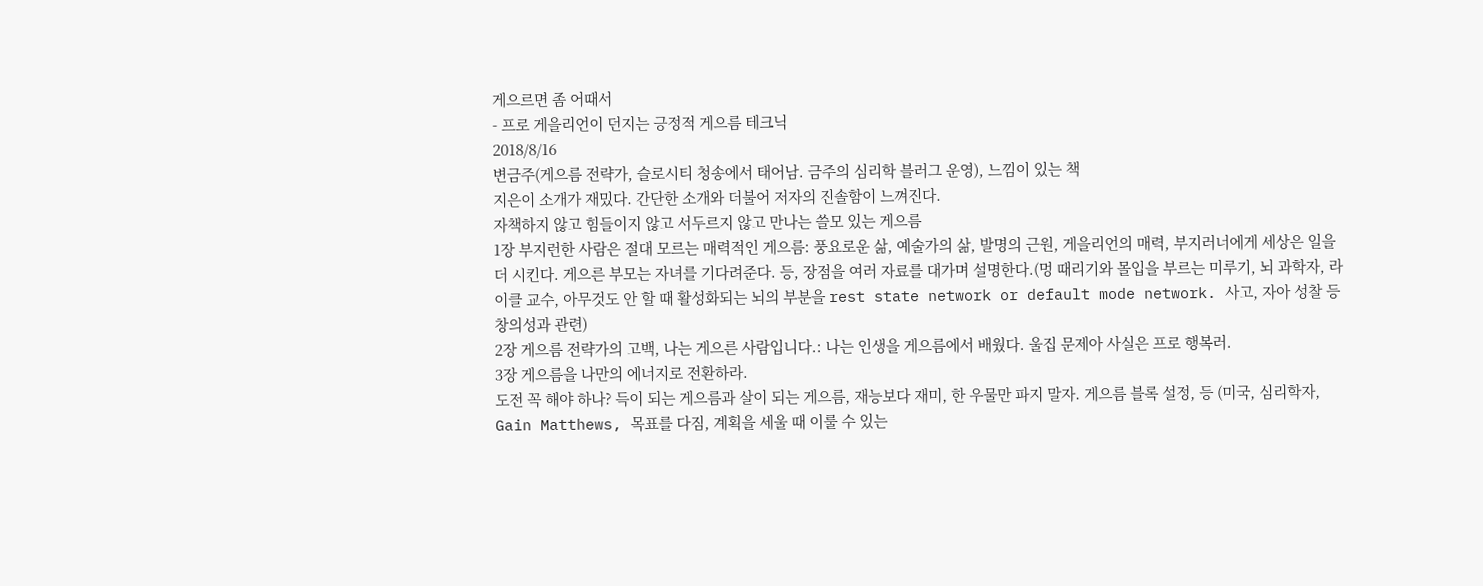게으르면 좀 어때서
- 프로 게을리언이 던지는 긍정적 게으름 테크닉
2018/8/16
변금주(게으름 전략가, 슬로시티 청송에서 태어남. 금주의 심리학 블러그 운영), 느낌이 있는 책
지은이 소개가 재밌다. 간단한 소개와 더불어 저자의 진솔함이 느껴진다.
자책하지 않고 힘들이지 않고 서두르지 않고 만나는 쓸모 있는 게으름
1장 부지런한 사람은 절대 모르는 매력적인 게으름: 풍요로운 삶, 예술가의 삶, 발명의 근원, 게을리언의 매력, 부지러너에게 세상은 일을 더 시킨다. 게으른 부모는 자녀를 기다려준다. 등, 장점을 여러 자료를 대가며 설명한다.(멍 때리기와 몰입을 부르는 미루기, 뇌 과학자, 라이클 교수, 아무것도 안 할 때 활성화되는 뇌의 부분을 rest state network or default mode network. 사고, 자아 성찰 등 창의성과 관련)
2장 게으름 전략가의 고백, 나는 게으른 사람입니다.: 나는 인생을 게으름에서 배웠다. 울집 문제아 사실은 프로 행복러.
3장 게으름을 나만의 에너지로 전환하라.
도전 꼭 해야 하나? 득이 되는 게으름과 살이 되는 게으름, 재능보다 재미, 한 우물만 파지 말자. 게으름 블록 설정, 등 (미국, 심리학자, Gain Matthews, 목표를 다짐, 계획을 세울 때 이룰 수 있는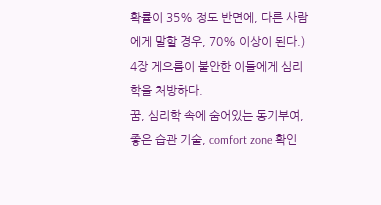확률이 35% 정도 반면에, 다른 사람에게 말할 경우, 70% 이상이 된다.)
4장 게으름이 불안한 이들에게 심리학을 처방하다.
꿈, 심리학 속에 숨어있는 동기부여, 좋은 습관 기술, comfort zone 확인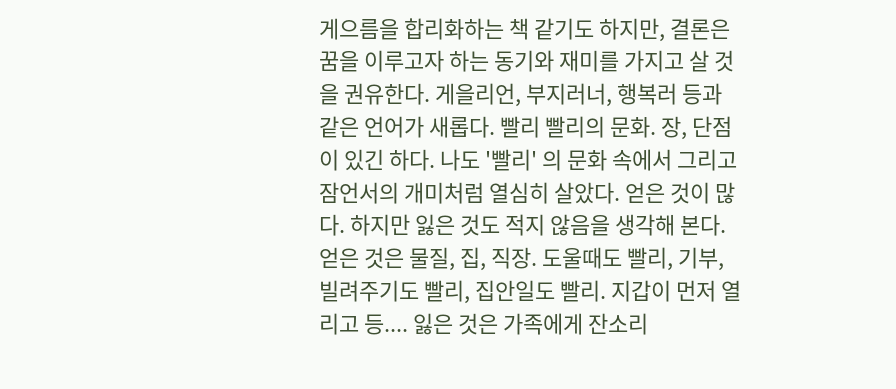게으름을 합리화하는 책 같기도 하지만, 결론은 꿈을 이루고자 하는 동기와 재미를 가지고 살 것을 권유한다. 게을리언, 부지러너, 행복러 등과 같은 언어가 새롭다. 빨리 빨리의 문화. 장, 단점이 있긴 하다. 나도 '빨리' 의 문화 속에서 그리고 잠언서의 개미처럼 열심히 살았다. 얻은 것이 많다. 하지만 잃은 것도 적지 않음을 생각해 본다. 얻은 것은 물질, 집, 직장. 도울때도 빨리, 기부, 빌려주기도 빨리, 집안일도 빨리. 지갑이 먼저 열리고 등.... 잃은 것은 가족에게 잔소리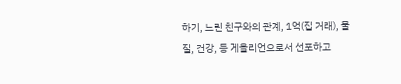하기, 느린 친구와의 관계, 1억(집 거래), 물질, 건강, 등 게을리언으로서 선포하고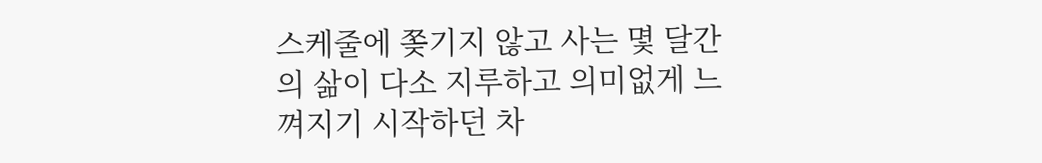스케줄에 쫒기지 않고 사는 몇 달간의 삶이 다소 지루하고 의미없게 느껴지기 시작하던 차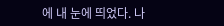에 내 눈에 띄었다. 나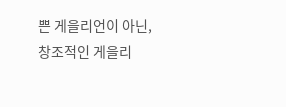쁜 게을리언이 아닌, 창조적인 게을리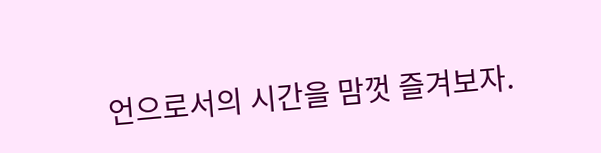언으로서의 시간을 맘껏 즐겨보자.